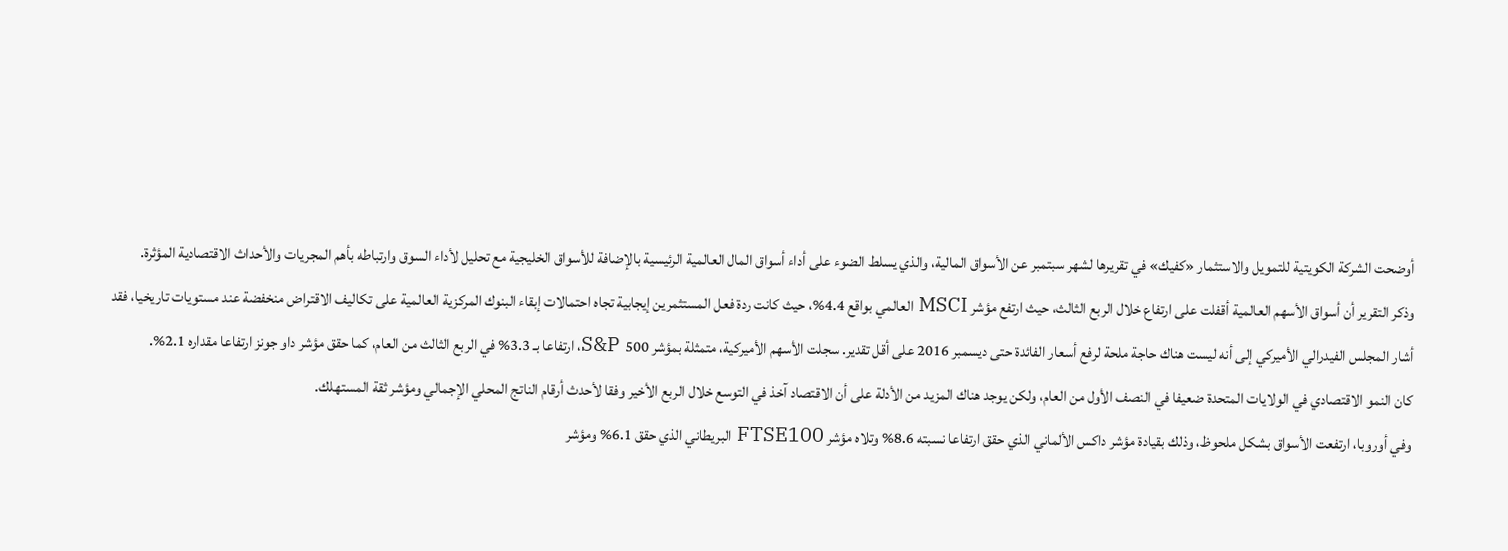أوضحت الشركة الكويتية للتمويل والاستثمار «كفيك» في تقريرها لشهر سبتمبر عن الأسواق المالية، والذي يسلط الضوء على أداء أسواق المال العالمية الرئيسية بالإضافة للأسواق الخليجية مع تحليل لأداء السوق وارتباطه بأهم المجريات والأحداث الاقتصادية المؤثرة.
وذكر التقرير أن أسواق الأسهم العالمية أقفلت على ارتفاع خلال الربع الثالث، حيث ارتفع مؤشر MSCI العالمي بواقع 4.4%، حيث كانت ردة فعل المستثمرين إيجابية تجاه احتمالات إبقاء البنوك المركزية العالمية على تكاليف الاقتراض منخفضة عند مستويات تاريخيا، فقد أشار المجلس الفيدرالي الأميركي إلى أنه ليست هناك حاجة ملحة لرفع أسعار الفائدة حتى ديسمبر 2016 على أقل تقدير. سجلت الأسهم الأميركية، متمثلة بمؤشر S&P 500، ارتفاعا بـ 3.3% في الربع الثالث من العام، كما حقق مؤشر داو جونز ارتفاعا مقداره 2.1%.
كان النمو الاقتصادي في الولايات المتحدة ضعيفا في النصف الأول من العام، ولكن يوجد هناك المزيد من الأدلة على أن الاقتصاد آخذ في التوسع خلال الربع الأخير وفقا لأحدث أرقام الناتج المحلي الإجمالي ومؤشر ثقة المستهلك.
وفي أوروبا، ارتفعت الأسواق بشكل ملحوظ، وذلك بقيادة مؤشر داكس الألماني الذي حقق ارتفاعا نسبته 8.6% وتلاه مؤشر FTSE100 البريطاني الذي حقق 6.1% ومؤشر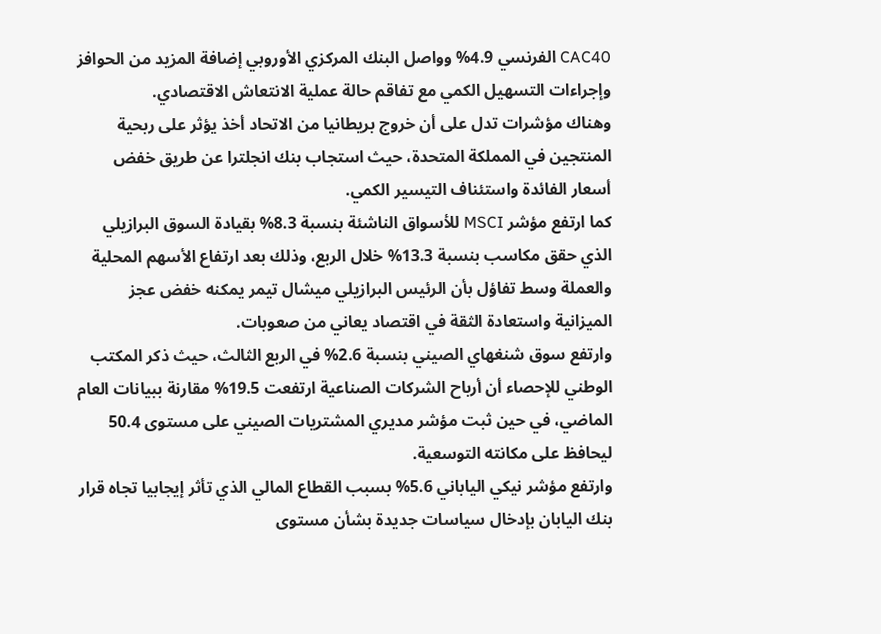CAC40 الفرنسي 4.9% وواصل البنك المركزي الأوروبي إضافة المزيد من الحوافز وإجراءات التسهيل الكمي مع تفاقم حالة عملية الانتعاش الاقتصادي.
وهناك مؤشرات تدل على أن خروج بريطانيا من الاتحاد أخذ يؤثر على ربحية المنتجين في المملكة المتحدة، حيث استجاب بنك انجلترا عن طريق خفض أسعار الفائدة واستئناف التيسير الكمي.
كما ارتفع مؤشر MSCI للأسواق الناشئة بنسبة 8.3% بقيادة السوق البرازيلي الذي حقق مكاسب بنسبة 13.3% خلال الربع، وذلك بعد ارتفاع الأسهم المحلية والعملة وسط تفاؤل بأن الرئيس البرازيلي ميشال تيمر يمكنه خفض عجز الميزانية واستعادة الثقة في اقتصاد يعاني من صعوبات.
وارتفع سوق شنغهاي الصيني بنسبة 2.6% في الربع الثالث، حيث ذكر المكتب الوطني للإحصاء أن أرباح الشركات الصناعية ارتفعت 19.5% مقارنة ببيانات العام الماضي، في حين ثبت مؤشر مديري المشتريات الصيني على مستوى 50.4 ليحافظ على مكانته التوسعية.
وارتفع مؤشر نيكي الياباني 5.6% بسبب القطاع المالي الذي تأثر إيجابيا تجاه قرار بنك اليابان بإدخال سياسات جديدة بشأن مستوى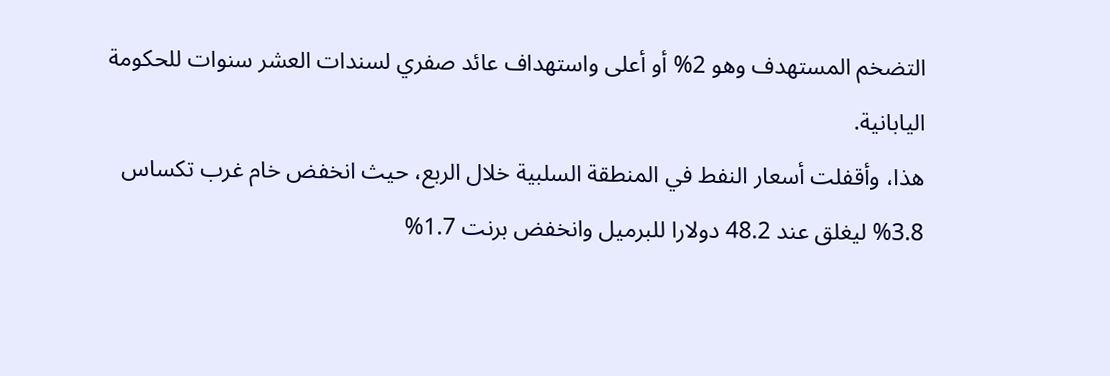التضخم المستهدف وهو 2% أو أعلى واستهداف عائد صفري لسندات العشر سنوات للحكومة اليابانية.
هذا، وأقفلت أسعار النفط في المنطقة السلبية خلال الربع، حيث انخفض خام غرب تكساس 3.8% ليغلق عند 48.2 دولارا للبرميل وانخفض برنت 1.7%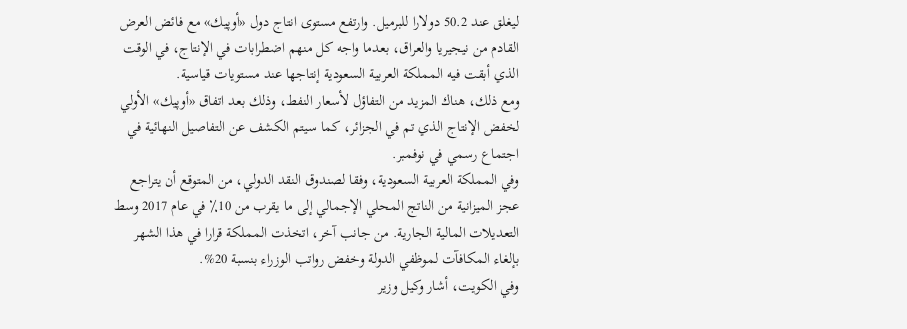ليغلق عند 50.2 دولارا للبرميل. وارتفع مستوى انتاج دول «أوپيك» مع فائض العرض القادم من نيجيريا والعراق، بعدما واجه كل منهم اضطرابات في الإنتاج، في الوقت الذي أبقت فيه المملكة العربية السعودية إنتاجها عند مستويات قياسية.
ومع ذلك، هناك المزيد من التفاؤل لأسعار النفط، وذلك بعد اتفاق «أوپيك» الأولي لخفض الإنتاج الذي تم في الجزائر، كما سيتم الكشف عن التفاصيل النهائية في اجتماع رسمي في نوفمبر.
وفي المملكة العربية السعودية، وفقا لصندوق النقد الدولي، من المتوقع أن يتراجع عجز الميزانية من الناتج المحلي الإجمالي إلى ما يقرب من 10٪ في عام 2017 وسط التعديلات المالية الجارية. من جانب آخر، اتخذت المملكة قرارا في هذا الشهر بإلغاء المكافآت لموظفي الدولة وخفض رواتب الوزراء بنسبة 20%.
وفي الكويت، أشار وكيل وزير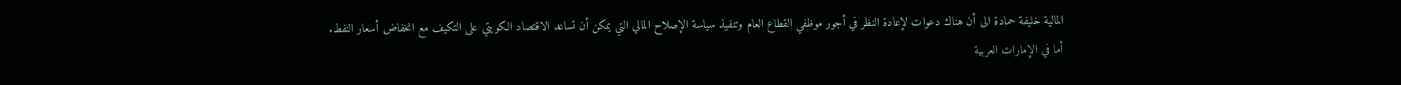المالية خليفة حمادة الى أن هناك دعوات لإعادة النظر في أجور موظفي القطاع العام وتنفيذ سياسة الإصلاح المالي التي يمكن أن تساعد الاقتصاد الكويتي على التكيف مع انخفاض أسعار النفط.
أما في الإمارات العربية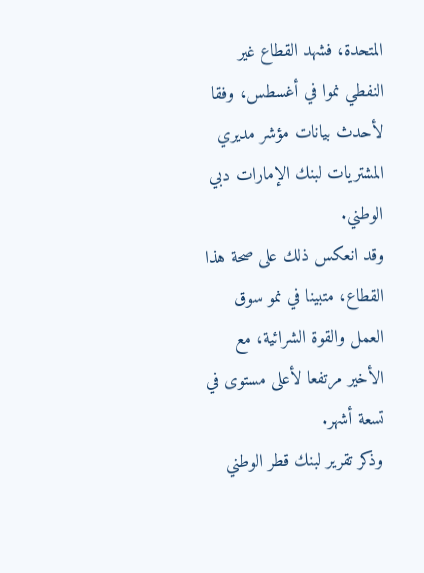المتحدة، فشهد القطاع غير النفطي نموا في أغسطس، وفقا لأحدث بيانات مؤشر مديري المشتريات لبنك الإمارات دبي الوطني.
وقد انعكس ذلك على صحة هذا القطاع، متبينا في نمو سوق العمل والقوة الشرائية، مع الأخير مرتفعا لأعلى مستوى في تسعة أشهر.
وذكر تقرير لبنك قطر الوطني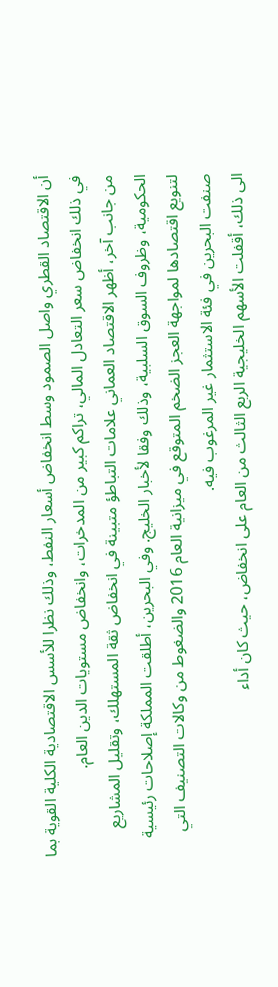أن الاقتصاد القطري واصل الصمود وسط انخفاض أسعار النفط، وذلك نظرا للأسس الاقتصادية الكلية القوية بما في ذلك انخفاض سعر التعادل المالي، تراكم كبير من المدخرات، وانخفاض مستويات الدين العام.
من جانب آخر، أظهر الاقتصاد العماني علامات التباطؤ متبينة في انخفاض ثقة المستهلك، وتقليل المشاريع الحكومية، وظروف السوق السلبية، وذلك وفقا لأخبار الخليج. وفي البحرين، أطلقت المملكة إصلاحات رئيسية لتنويع اقتصادها لمواجهة العجز الضخم المتوقع في ميزانية العام 2016 والضغوط من وكالات التصنيف التي صنفت البحرين في فئة الاستثمار غير المرغوب فيه.
الى ذلك، أقفلت الأسهم الخليجية الربع الثالث من العام على انخفاض، حيث كان أداء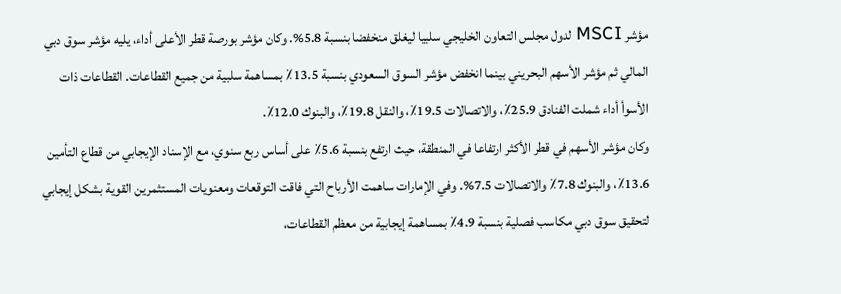مؤشر MSCI لدول مجلس التعاون الخليجي سلبيا ليغلق منخفضا بنسبة 5.8%. وكان مؤشر بورصة قطر الأعلى أداء، يليه مؤشر سوق دبي المالي ثم مؤشر الأسهم البحريني بينما انخفض مؤشر السوق السعودي بنسبة 13.5٪ بمساهمة سلبية من جميع القطاعات. القطاعات ذات الأسوأ أداء شملت الفنادق 25.9٪، والاتصالات 19.5٪، والنقل 19.8٪، والبنوك 12.0٪.
وكان مؤشر الأسهم في قطر الأكثر ارتفاعا في المنطقة، حيث ارتفع بنسبة 5.6٪ على أساس ربع سنوي، مع الإسناد الإيجابي من قطاع التأمين 13.6٪، والبنوك 7.8٪ والاتصالات 7.5%. وفي الإمارات ساهمت الأرباح التي فاقت التوقعات ومعنويات المستثمرين القوية بشكل إيجابي لتحقيق سوق دبي مكاسب فصلية بنسبة 4.9٪ بمساهمة إيجابية من معظم القطاعات،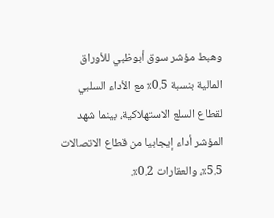وهبط مؤشر سوق أبوظبي للأوراق المالية بنسبة 0.5٪ مع الأداء السلبي لقطاع السلع الاستهلاكية، بينما شهد المؤشر أداء إيجابيا من قطاع الاتصالات 5.5٪، والعقارات 0.2٪.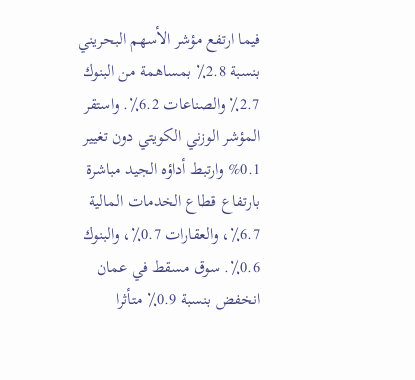فيما ارتفع مؤشر الأسهم البحريني بنسبة 2.8٪ بمساهمة من البنوك 2.7٪ والصناعات 6.2٪. واستقر المؤشر الوزني الكويتي دون تغيير 0.1% وارتبط أداؤه الجيد مباشرة بارتفاع قطاع الخدمات المالية 6.7٪، والعقارات 0.7٪، والبنوك 0.6٪. سوق مسقط في عمان انخفض بنسبة 0.9٪ متأثرا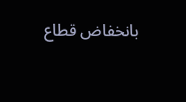بانخفاض قطاع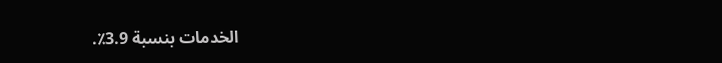الخدمات بنسبة 3.9٪.